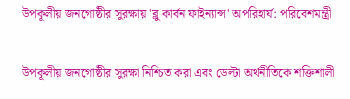উপকূলীয় জনগোষ্ঠীর সুরক্ষায় 'ব্লু কার্বন ফাইন্যান্স' অপরিহার্য: পরিবেশমন্ত্রী

উপকূলীয় জনগোষ্ঠীর সুরক্ষা নিশ্চিত করা এবং ডেল্টা অর্থনীতিকে শক্তিশালী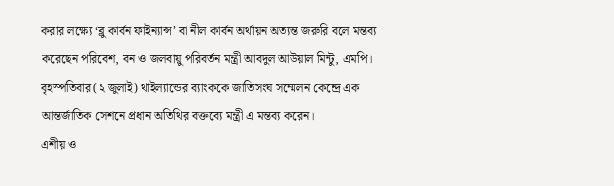করার লক্ষ্যে ‘ব্লু কার্বন ফাইন্যান্স’ বা নীল কার্বন অর্থায়ন অত্যন্ত জরুরি বলে মন্তব্য করেছেন পরিবেশ, বন ও জলবায়ু পরিবর্তন মন্ত্রী আবদুল আউয়াল মিন্টু, এমপি।
বৃহস্পতিবার(২ জুলাই) থাইল্যান্ডের ব্যাংককে জাতিসংঘ সম্মেলন কেন্দ্রে এক আন্তর্জাতিক সেশনে প্রধান অতিথির বক্তব্যে মন্ত্রী এ মন্তব্য করেন।
এশীয় ও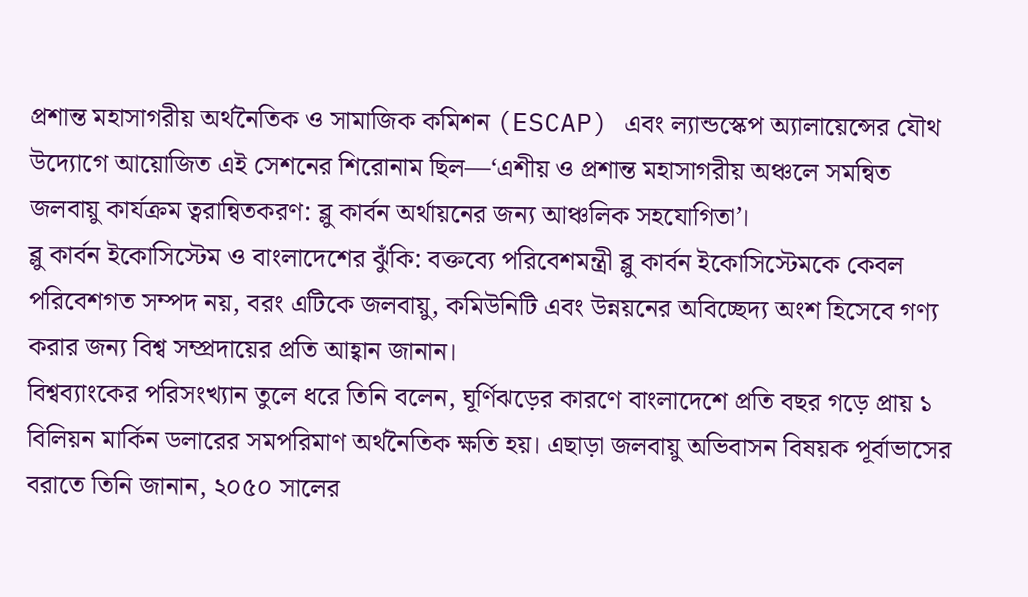প্রশান্ত মহাসাগরীয় অর্থনৈতিক ও সামাজিক কমিশন (ESCAP) এবং ল্যান্ডস্কেপ অ্যালায়েন্সের যৌথ উদ্যোগে আয়োজিত এই সেশনের শিরোনাম ছিল—‘এশীয় ও প্রশান্ত মহাসাগরীয় অঞ্চলে সমন্বিত জলবায়ু কার্যক্রম ত্বরান্বিতকরণ: ব্লু কার্বন অর্থায়নের জন্য আঞ্চলিক সহযোগিতা’।
ব্লু কার্বন ইকোসিস্টেম ও বাংলাদেশের ঝুঁকি: বক্তব্যে পরিবেশমন্ত্রী ব্লু কার্বন ইকোসিস্টেমকে কেবল পরিবেশগত সম্পদ নয়, বরং এটিকে জলবায়ু, কমিউনিটি এবং উন্নয়নের অবিচ্ছেদ্য অংশ হিসেবে গণ্য করার জন্য বিশ্ব সম্প্রদায়ের প্রতি আহ্বান জানান।
বিশ্বব্যাংকের পরিসংখ্যান তুলে ধরে তিনি বলেন, ঘূর্ণিঝড়ের কারণে বাংলাদেশে প্রতি বছর গড়ে প্রায় ১ বিলিয়ন মার্কিন ডলারের সমপরিমাণ অর্থনৈতিক ক্ষতি হয়। এছাড়া জলবায়ু অভিবাসন বিষয়ক পূর্বাভাসের বরাতে তিনি জানান, ২০৫০ সালের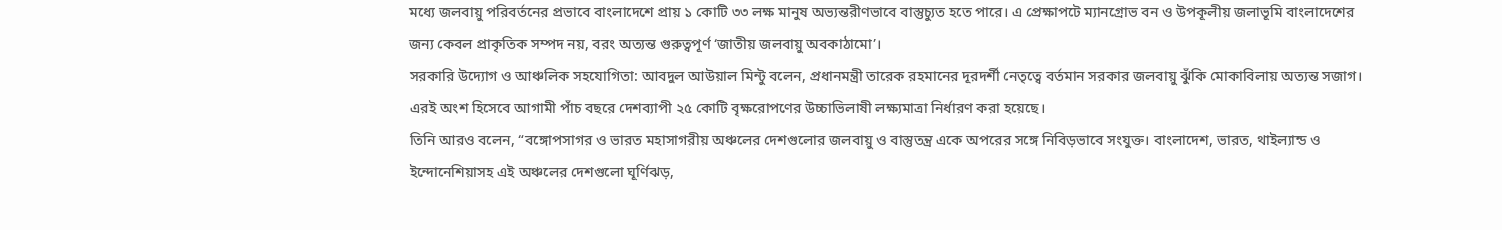মধ্যে জলবায়ু পরিবর্তনের প্রভাবে বাংলাদেশে প্রায় ১ কোটি ৩৩ লক্ষ মানুষ অভ্যন্তরীণভাবে বাস্তুচ্যুত হতে পারে। এ প্রেক্ষাপটে ম্যানগ্রোভ বন ও উপকূলীয় জলাভূমি বাংলাদেশের জন্য কেবল প্রাকৃতিক সম্পদ নয়, বরং অত্যন্ত গুরুত্বপূর্ণ ‘জাতীয় জলবায়ু অবকাঠামো’।
সরকারি উদ্যোগ ও আঞ্চলিক সহযোগিতা: আবদুল আউয়াল মিন্টু বলেন, প্রধানমন্ত্রী তারেক রহমানের দূরদর্শী নেতৃত্বে বর্তমান সরকার জলবায়ু ঝুঁকি মোকাবিলায় অত্যন্ত সজাগ। এরই অংশ হিসেবে আগামী পাঁচ বছরে দেশব্যাপী ২৫ কোটি বৃক্ষরোপণের উচ্চাভিলাষী লক্ষ্যমাত্রা নির্ধারণ করা হয়েছে।
তিনি আরও বলেন, “বঙ্গোপসাগর ও ভারত মহাসাগরীয় অঞ্চলের দেশগুলোর জলবায়ু ও বাস্তুতন্ত্র একে অপরের সঙ্গে নিবিড়ভাবে সংযুক্ত। বাংলাদেশ, ভারত, থাইল্যান্ড ও ইন্দোনেশিয়াসহ এই অঞ্চলের দেশগুলো ঘূর্ণিঝড়,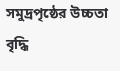সমুদ্রপৃষ্ঠের উচ্চতা বৃদ্ধি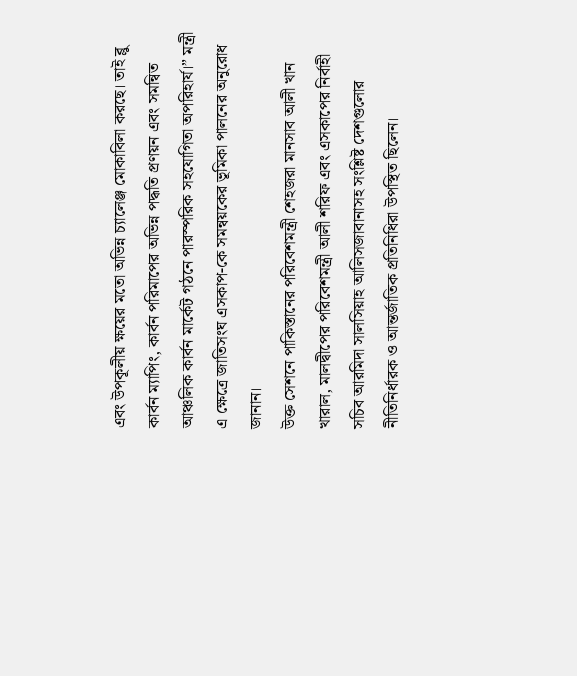এবং উপকূলীয় ক্ষয়ের মতো অভিন্ন চ্যালেঞ্জ মোকাবিলা করছে। তাই ব্লু কার্বন ম্যাপিং, কার্বন পরিমাপের অভিন্ন পদ্ধতি প্রণয়ন এবং সমন্বিত আঞ্চলিক কার্বন মার্কেট গঠনে পারস্পরিক সহযোগিতা অপরিহার্য।” মন্ত্রী এ ক্ষেত্রে জাতিসংঘ এসকাপ-কে সমন্বয়কের ভূমিকা পালনের অনুরোধ জানান।
উক্ত সেশনে পাকিস্তানের পরিবেশমন্ত্রী শেহজরা মানসাব আলী খান খারাল, মালদ্বীপের পরিবেশমন্ত্রী আলী শরিফ এবং এসকাপের নির্বাহী সচিব আরমিদা সালসিয়াহ আলিসজাবানাসহ সংশ্লিষ্ট দেশগুলোর নীতিনির্ধারক ও আন্তর্জাতিক প্রতিনিধিরা উপস্থিত ছিলেন।